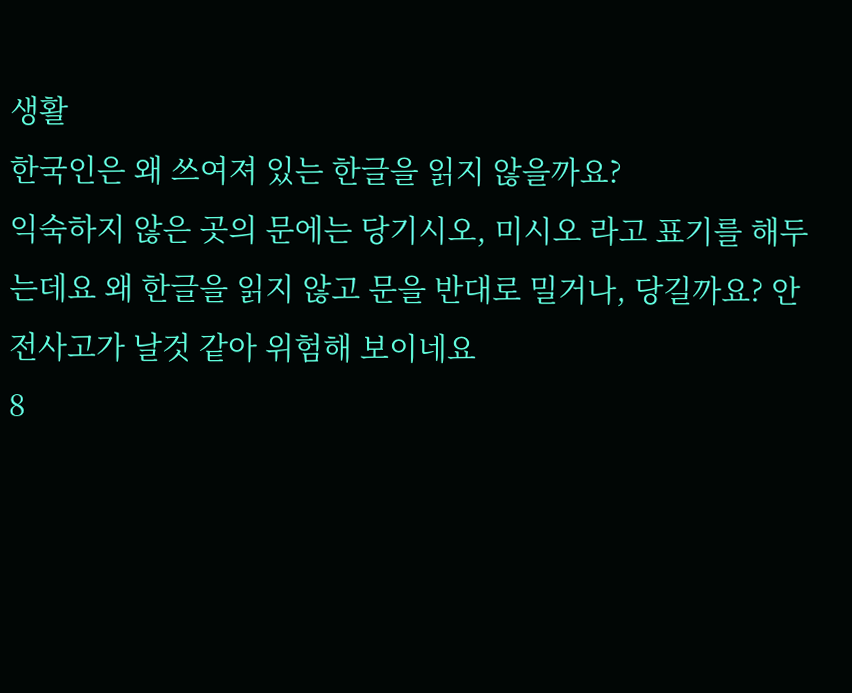생활
한국인은 왜 쓰여져 있는 한글을 읽지 않을까요?
익숙하지 않은 곳의 문에는 당기시오, 미시오 라고 표기를 해두는데요 왜 한글을 읽지 않고 문을 반대로 밀거나, 당길까요? 안전사고가 날것 같아 위험해 보이네요
8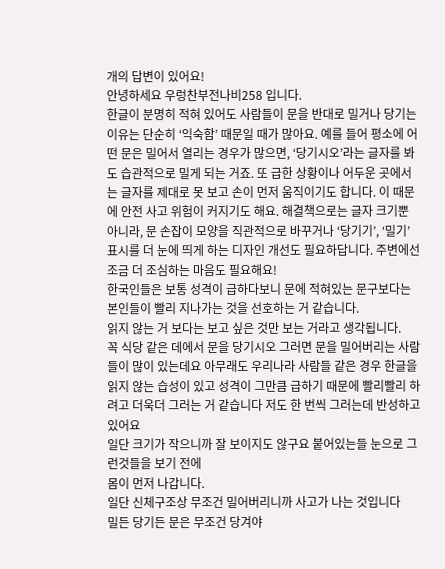개의 답변이 있어요!
안녕하세요 우렁찬부전나비258 입니다.
한글이 분명히 적혀 있어도 사람들이 문을 반대로 밀거나 당기는 이유는 단순히 ‘익숙함’ 때문일 때가 많아요. 예를 들어 평소에 어떤 문은 밀어서 열리는 경우가 많으면, ‘당기시오’라는 글자를 봐도 습관적으로 밀게 되는 거죠. 또 급한 상황이나 어두운 곳에서는 글자를 제대로 못 보고 손이 먼저 움직이기도 합니다. 이 때문에 안전 사고 위험이 커지기도 해요. 해결책으로는 글자 크기뿐 아니라, 문 손잡이 모양을 직관적으로 바꾸거나 ‘당기기’, ‘밀기’ 표시를 더 눈에 띄게 하는 디자인 개선도 필요하답니다. 주변에선 조금 더 조심하는 마음도 필요해요!
한국인들은 보통 성격이 급하다보니 문에 적혀있는 문구보다는 본인들이 빨리 지나가는 것을 선호하는 거 같습니다.
읽지 않는 거 보다는 보고 싶은 것만 보는 거라고 생각됩니다.
꼭 식당 같은 데에서 문을 당기시오 그러면 문을 밀어버리는 사람들이 많이 있는데요 아무래도 우리나라 사람들 같은 경우 한글을 읽지 않는 습성이 있고 성격이 그만큼 급하기 때문에 빨리빨리 하려고 더욱더 그러는 거 같습니다 저도 한 번씩 그러는데 반성하고 있어요
일단 크기가 작으니까 잘 보이지도 않구요 붙어있는들 눈으로 그런것들을 보기 전에
몸이 먼저 나갑니다.
일단 신체구조상 무조건 밀어버리니까 사고가 나는 것입니다
밀든 당기든 문은 무조건 당겨야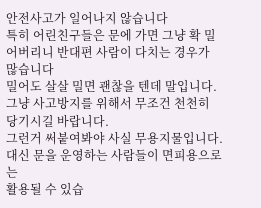안전사고가 일어나지 않습니다
특히 어린친구들은 문에 가면 그냥 확 밀어버리니 반대편 사람이 다치는 경우가 많습니다
밀어도 살살 밀면 괜찮을 텐데 말입니다. 그냥 사고방지를 위해서 무조건 천천히 당기시길 바랍니다.
그런거 써붙여봐야 사실 무용지물입니다. 대신 문을 운영하는 사람들이 면피용으로는
활용될 수 있습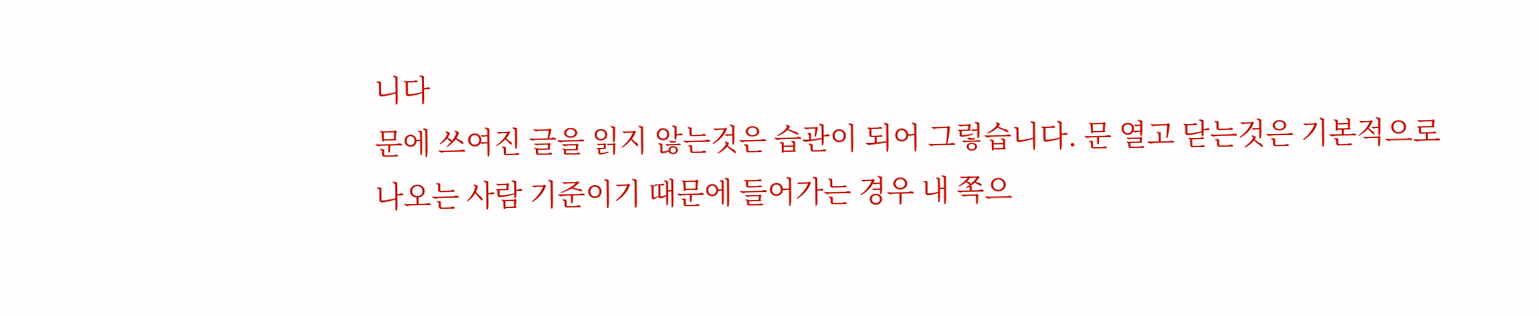니다
문에 쓰여진 글을 읽지 않는것은 습관이 되어 그렇습니다. 문 열고 닫는것은 기본적으로 나오는 사람 기준이기 때문에 들어가는 경우 내 쪽으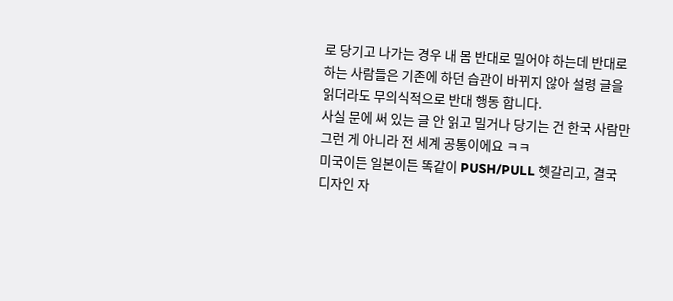로 당기고 나가는 경우 내 몸 반대로 밀어야 하는데 반대로 하는 사람들은 기존에 하던 습관이 바뀌지 않아 설령 글을 읽더라도 무의식적으로 반대 행동 합니다.
사실 문에 써 있는 글 안 읽고 밀거나 당기는 건 한국 사람만 그런 게 아니라 전 세계 공통이에요 ㅋㅋ
미국이든 일본이든 똑같이 PUSH/PULL 헷갈리고, 결국 디자인 자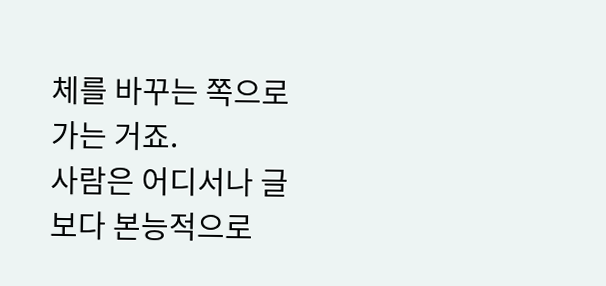체를 바꾸는 쪽으로 가는 거죠.
사람은 어디서나 글보다 본능적으로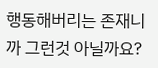행동해버리는 존재니까 그런것 아닐까요?